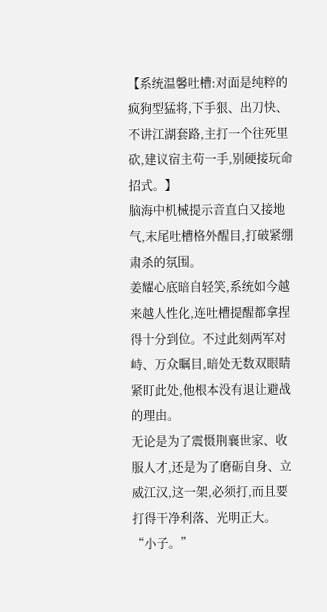【系统温馨吐槽:对面是纯粹的疯狗型猛将,下手狠、出刀快、不讲江湖套路,主打一个往死里砍,建议宿主苟一手,别硬接玩命招式。】
脑海中机械提示音直白又接地气,末尾吐槽格外醒目,打破紧绷肃杀的氛围。
姜耀心底暗自轻笑,系统如今越来越人性化,连吐槽提醒都拿捏得十分到位。不过此刻两军对峙、万众瞩目,暗处无数双眼睛紧盯此处,他根本没有退让避战的理由。
无论是为了震慑荆襄世家、收服人才,还是为了磨砺自身、立威江汉,这一架,必须打,而且要打得干净利落、光明正大。
“小子。”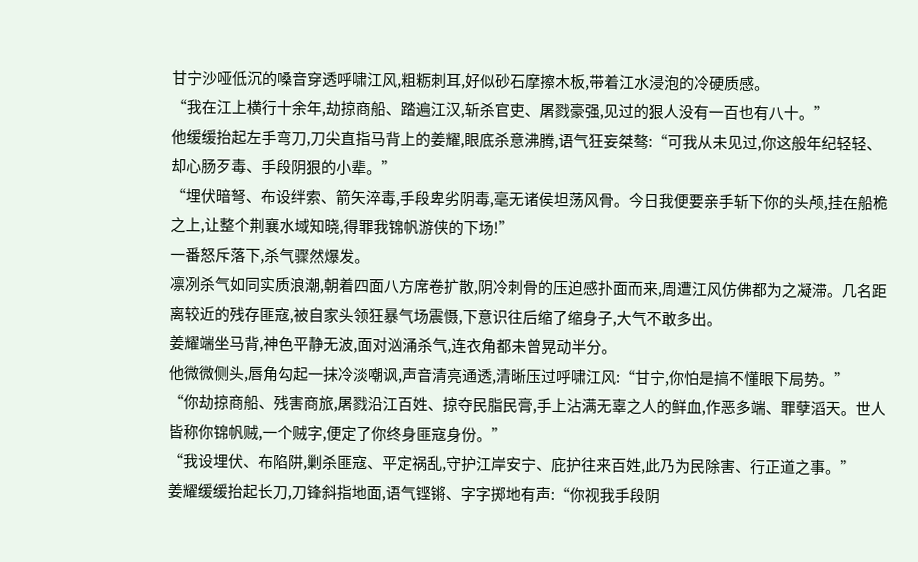甘宁沙哑低沉的嗓音穿透呼啸江风,粗粝刺耳,好似砂石摩擦木板,带着江水浸泡的冷硬质感。
“我在江上横行十余年,劫掠商船、踏遍江汉,斩杀官吏、屠戮豪强,见过的狠人没有一百也有八十。”
他缓缓抬起左手弯刀,刀尖直指马背上的姜耀,眼底杀意沸腾,语气狂妄桀骜:“可我从未见过,你这般年纪轻轻、却心肠歹毒、手段阴狠的小辈。”
“埋伏暗弩、布设绊索、箭矢淬毒,手段卑劣阴毒,毫无诸侯坦荡风骨。今日我便要亲手斩下你的头颅,挂在船桅之上,让整个荆襄水域知晓,得罪我锦帆游侠的下场!”
一番怒斥落下,杀气骤然爆发。
凛冽杀气如同实质浪潮,朝着四面八方席卷扩散,阴冷刺骨的压迫感扑面而来,周遭江风仿佛都为之凝滞。几名距离较近的残存匪寇,被自家头领狂暴气场震慑,下意识往后缩了缩身子,大气不敢多出。
姜耀端坐马背,神色平静无波,面对汹涌杀气,连衣角都未曾晃动半分。
他微微侧头,唇角勾起一抹冷淡嘲讽,声音清亮通透,清晰压过呼啸江风:“甘宁,你怕是搞不懂眼下局势。”
“你劫掠商船、残害商旅,屠戮沿江百姓、掠夺民脂民膏,手上沾满无辜之人的鲜血,作恶多端、罪孽滔天。世人皆称你锦帆贼,一个贼字,便定了你终身匪寇身份。”
“我设埋伏、布陷阱,剿杀匪寇、平定祸乱,守护江岸安宁、庇护往来百姓,此乃为民除害、行正道之事。”
姜耀缓缓抬起长刀,刀锋斜指地面,语气铿锵、字字掷地有声:“你视我手段阴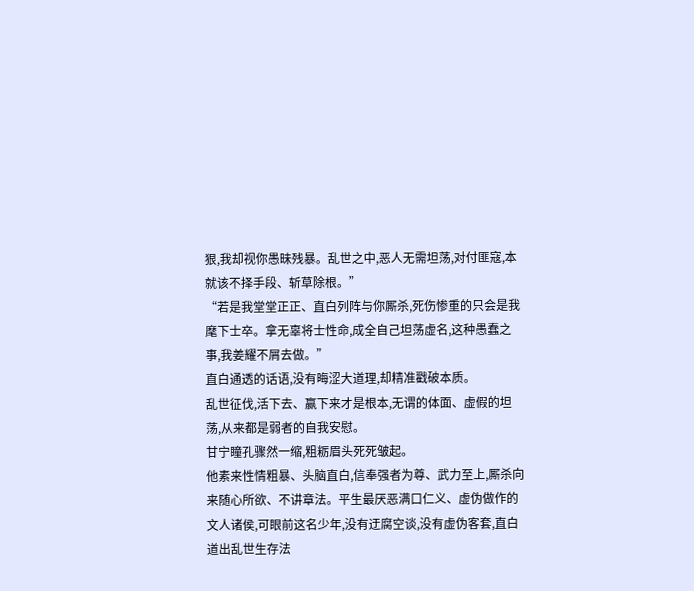狠,我却视你愚昧残暴。乱世之中,恶人无需坦荡,对付匪寇,本就该不择手段、斩草除根。”
“若是我堂堂正正、直白列阵与你厮杀,死伤惨重的只会是我麾下士卒。拿无辜将士性命,成全自己坦荡虚名,这种愚蠢之事,我姜耀不屑去做。”
直白通透的话语,没有晦涩大道理,却精准戳破本质。
乱世征伐,活下去、赢下来才是根本,无谓的体面、虚假的坦荡,从来都是弱者的自我安慰。
甘宁瞳孔骤然一缩,粗粝眉头死死皱起。
他素来性情粗暴、头脑直白,信奉强者为尊、武力至上,厮杀向来随心所欲、不讲章法。平生最厌恶满口仁义、虚伪做作的文人诸侯,可眼前这名少年,没有迂腐空谈,没有虚伪客套,直白道出乱世生存法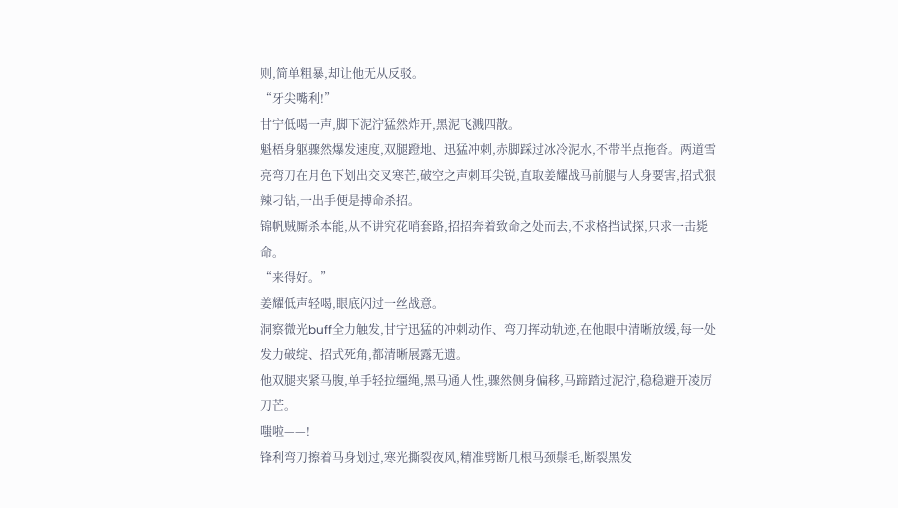则,简单粗暴,却让他无从反驳。
“牙尖嘴利!”
甘宁低喝一声,脚下泥泞猛然炸开,黑泥飞溅四散。
魁梧身躯骤然爆发速度,双腿蹬地、迅猛冲刺,赤脚踩过冰冷泥水,不带半点拖沓。两道雪亮弯刀在月色下划出交叉寒芒,破空之声刺耳尖锐,直取姜耀战马前腿与人身要害,招式狠辣刁钻,一出手便是搏命杀招。
锦帆贼厮杀本能,从不讲究花哨套路,招招奔着致命之处而去,不求格挡试探,只求一击毙命。
“来得好。”
姜耀低声轻喝,眼底闪过一丝战意。
洞察微光buff全力触发,甘宁迅猛的冲刺动作、弯刀挥动轨迹,在他眼中清晰放缓,每一处发力破绽、招式死角,都清晰展露无遗。
他双腿夹紧马腹,单手轻拉缰绳,黑马通人性,骤然侧身偏移,马蹄踏过泥泞,稳稳避开凌厉刀芒。
嗤啦——!
锋利弯刀擦着马身划过,寒光撕裂夜风,精准劈断几根马颈鬃毛,断裂黑发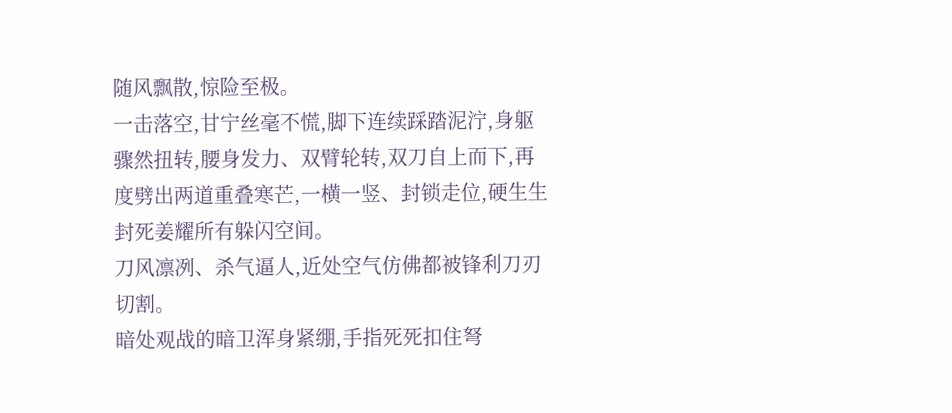随风飘散,惊险至极。
一击落空,甘宁丝毫不慌,脚下连续踩踏泥泞,身躯骤然扭转,腰身发力、双臂轮转,双刀自上而下,再度劈出两道重叠寒芒,一横一竖、封锁走位,硬生生封死姜耀所有躲闪空间。
刀风凛冽、杀气逼人,近处空气仿佛都被锋利刀刃切割。
暗处观战的暗卫浑身紧绷,手指死死扣住弩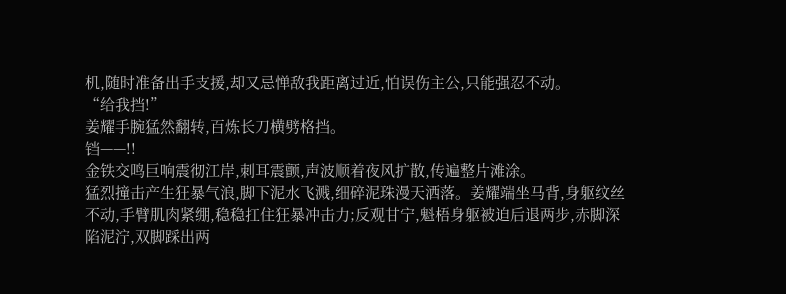机,随时准备出手支援,却又忌惮敌我距离过近,怕误伤主公,只能强忍不动。
“给我挡!”
姜耀手腕猛然翻转,百炼长刀横劈格挡。
铛——!!
金铁交鸣巨响震彻江岸,刺耳震颤,声波顺着夜风扩散,传遍整片滩涂。
猛烈撞击产生狂暴气浪,脚下泥水飞溅,细碎泥珠漫天洒落。姜耀端坐马背,身躯纹丝不动,手臂肌肉紧绷,稳稳扛住狂暴冲击力;反观甘宁,魁梧身躯被迫后退两步,赤脚深陷泥泞,双脚踩出两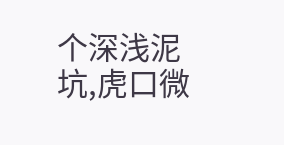个深浅泥坑,虎口微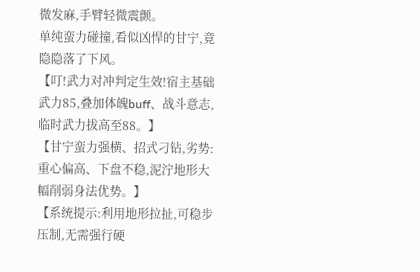微发麻,手臂轻微震颤。
单纯蛮力碰撞,看似凶悍的甘宁,竟隐隐落了下风。
【叮!武力对冲判定生效!宿主基础武力85,叠加体魄buff、战斗意志,临时武力拔高至88。】
【甘宁蛮力强横、招式刁钻,劣势:重心偏高、下盘不稳,泥泞地形大幅削弱身法优势。】
【系统提示:利用地形拉扯,可稳步压制,无需强行硬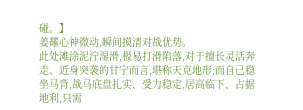碰。】
姜耀心神微动,瞬间摸清对战优势。
此处滩涂泥泞湿滑,极易打滑陷落,对于擅长灵活奔走、近身突袭的甘宁而言,堪称天克地形;而自己稳坐马背,战马底盘扎实、受力稳定,居高临下、占据地利,只需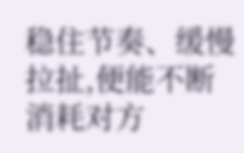稳住节奏、缓慢拉扯,便能不断消耗对方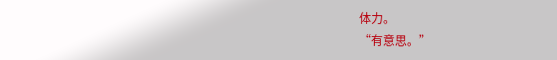体力。
“有意思。”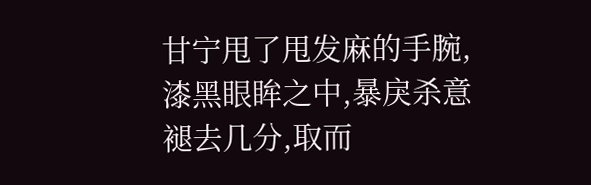甘宁甩了甩发麻的手腕,漆黑眼眸之中,暴戾杀意褪去几分,取而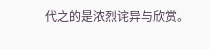代之的是浓烈诧异与欣赏。